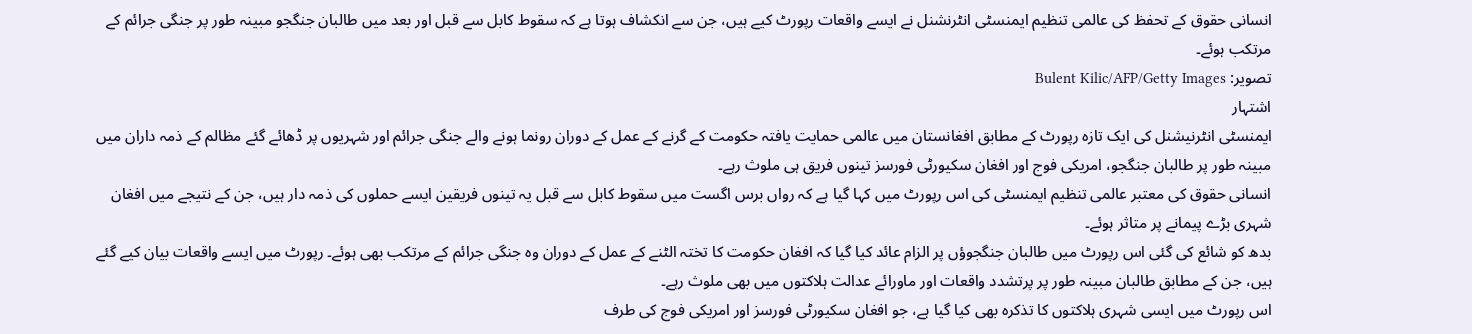انسانی حقوق کے تحفظ کی عالمی تنظیم ایمنسٹی انٹرنشنل نے ایسے واقعات رپورٹ کیے ہیں، جن سے انکشاف ہوتا ہے کہ سقوط کابل سے قبل اور بعد میں طالبان جنگجو مبینہ طور پر جنگی جرائم کے مرتکب ہوئے۔
تصویر: Bulent Kilic/AFP/Getty Images
اشتہار
ایمنسٹی انٹرنیشنل کی ایک تازہ رپورٹ کے مطابق افغانستان میں عالمی حمایت یافتہ حکومت کے گرنے کے عمل کے دوران رونما ہونے والے جنگی جرائم اور شہریوں پر ڈھائے گئے مظالم کے ذمہ داران میں مبینہ طور پر طالبان جنگجو، امریکی فوج اور افغان سکیورٹی فورسز تینوں فریق ہی ملوث رہے۔
انسانی حقوق کی معتبر عالمی تنظیم ایمنسٹی کی اس رپورٹ میں کہا گیا ہے کہ رواں برس اگست میں سقوط کابل سے قبل یہ تینوں فریقین ایسے حملوں کی ذمہ دار ہیں، جن کے نتیجے میں افغان شہری بڑے پیمانے پر متاثر ہوئے۔
بدھ کو شائع کی گئی اس رپورٹ میں طالبان جنگجوؤں پر الزام عائد کیا گیا کہ افغان حکومت کا تختہ الٹنے کے عمل کے دوران وہ جنگی جرائم کے مرتکب بھی ہوئے۔ رپورٹ میں ایسے واقعات بیان کیے گئے ہیں، جن کے مطابق طالبان مبینہ طور پر پرتشدد واقعات اور ماورائے عدالت ہلاکتوں میں بھی ملوث رہے۔
اس رپورٹ میں ایسی شہری ہلاکتوں کا تذکرہ بھی کیا گیا ہے، جو افغان سکیورٹی فورسز اور امریکی فوج کی طرف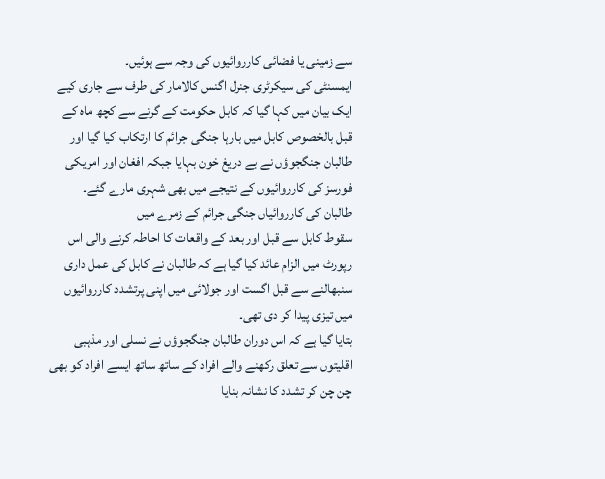سے زمینی یا فضائی کارروائیوں کی وجہ سے ہوئیں۔
ایمسنٹی کی سیکرٹری جنرل اگنس کالامار کی طرف سے جاری کیے ایک بیان میں کہا گیا کہ کابل حکومت کے گرنے سے کچھ ماہ کے قبل بالخصوص کابل میں بارہا جنگی جرائم کا ارتکاب کیا گیا اور طالبان جنگجوؤں نے بے دریغ خون بہایا جبکہ افغان اور امریکی فورسز کی کارروائیوں کے نتیجے میں بھی شہری مارے گئے۔
طالبان کی کارروائیاں جنگی جرائم کے زمرے میں
سقوط کابل سے قبل اور بعد کے واقعات کا احاطہ کرنے والی اس رپورٹ میں الزام عائد کیا گیا ہے کہ طالبان نے کابل کی عمل داری سنبھالنے سے قبل اگست اور جولائی میں اپنی پرتشدد کارروائیوں میں تیزی پیدا کر دی تھی۔
بتایا گیا ہے کہ اس دوران طالبان جنگجوؤں نے نسلی اور مذہبی اقلیتوں سے تعلق رکھنے والے افراد کے ساتھ ساتھ ایسے افراد کو بھی چن چن کر تشدد کا نشانہ بنایا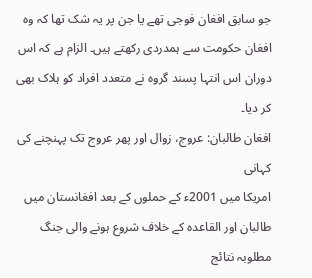جو سابق افغان فوجی تھے یا جن پر یہ شک تھا کہ وہ افغان حکومت سے ہمدردی رکھتے ہیں۔ الزام ہے کہ اس دوران اس انتہا پسند گروہ نے متعدد افراد کو ہلاک بھی کر دیا۔
افغان طالبان: عروج، زوال اور پھر عروج تک پہنچنے کی کہانی
امريکا ميں 2001ء کے حملوں کے بعد افغانستان ميں طالبان اور القاعدہ کے خلاف شروع ہونے والی جنگ مطلوبہ نتائج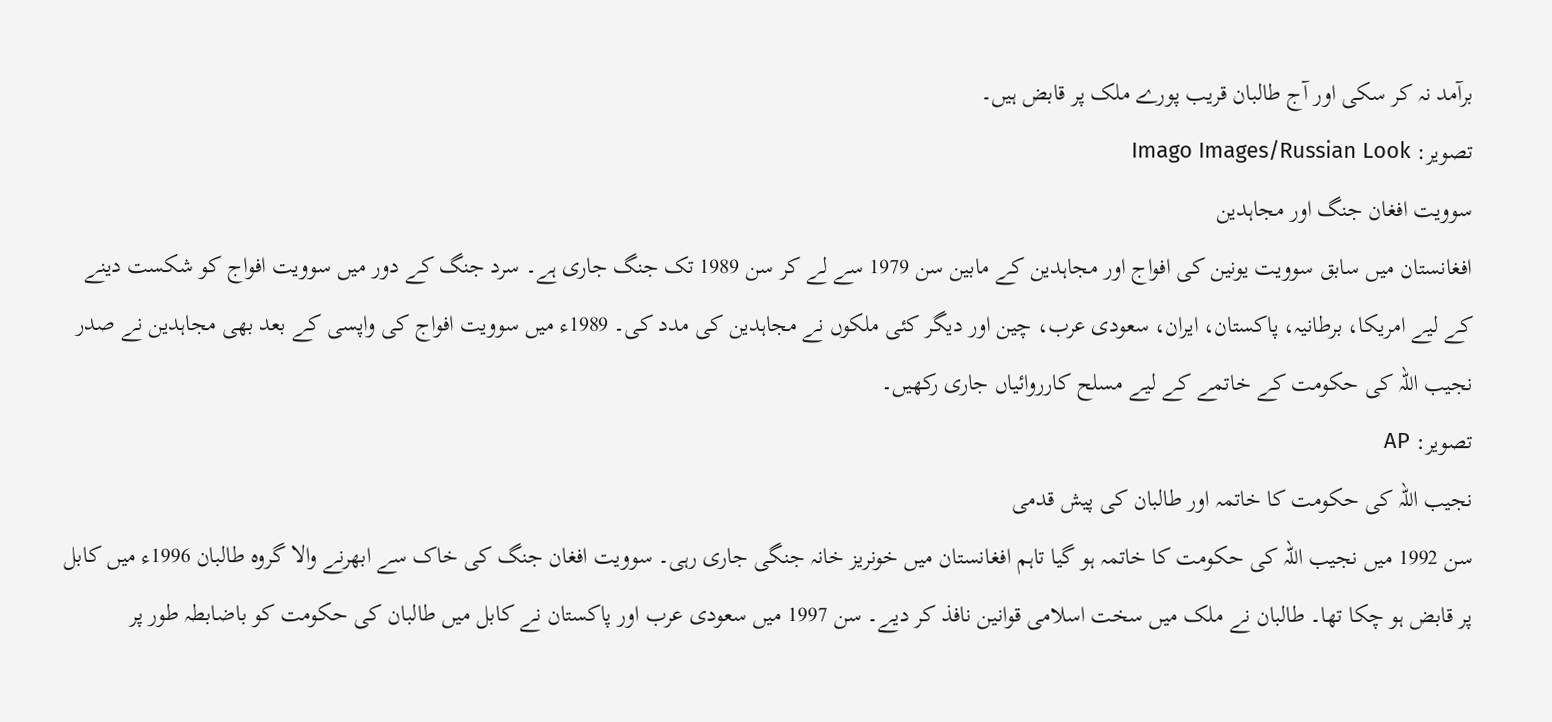برآمد نہ کر سکی اور آج طالبان قريب پورے ملک پر قابض ہيں۔
تصویر: Imago Images/Russian Look
سوويت افغان جنگ اور مجاہدين
افغانستان ميں سابق سوويت يونين کی افواج اور مجاہدين کے مابين سن 1979 سے لے کر سن 1989 تک جنگ جاری ہے۔ سرد جنگ کے دور ميں سوويت افواج کو شکست دينے کے ليے امريکا، برطانيہ، پاکستان، ايران، سعودی عرب، چين اور ديگر کئی ملکوں نے مجاہدين کی مدد کی۔ 1989ء ميں سوويت افواج کی واپسی کے بعد بھی مجاہدين نے صدر نجيب اللہ کی حکومت کے خاتمے کے ليے مسلح کارروائياں جاری رکھيں۔
تصویر: AP
نجيب اللہ کی حکومت کا خاتمہ اور طالبان کی پيش قدمی
سن 1992 ميں نجيب اللہ کی حکومت کا خاتمہ ہو گيا تاہم افغانستان ميں خونريز خانہ جنگی جاری رہی۔ سوويت افغان جنگ کی خاک سے ابھرنے والا گروہ طالبان 1996ء ميں کابل پر قابض ہو چکا تھا۔ طالبان نے ملک ميں سخت اسلامی قوانين نافذ کر ديے۔ سن 1997 ميں سعودی عرب اور پاکستان نے کابل ميں طالبان کی حکومت کو باضابطہ طور پر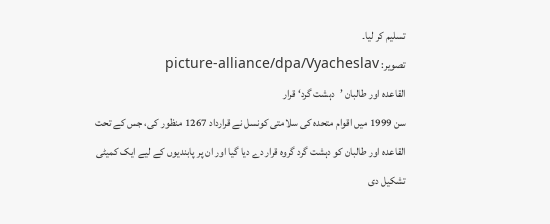تسليم کر ليا۔
تصویر: picture-alliance/dpa/Vyacheslav
القاعدہ اور طالبان ’دہشت گرد‘ قرار
سن 1999 ميں اقوام متحدہ کی سلامتی کونسل نے قرارداد 1267 منظور کی، جس کے تحت القاعدہ اور طالبان کو دہشت گرد گروہ قرار دے ديا گيا اور ان پر پابنديوں کے ليے ايک کميٹی تشکيل دی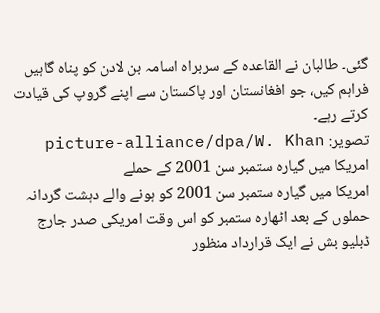گئی۔ طالبان نے القاعدہ کے سربراہ اسامہ بن لادن کو پناہ گاہيں فراہم کيں، جو افغانستان اور پاکستان سے اپنے گروپ کی قيادت کرتے رہے۔
تصویر: picture-alliance/dpa/W. Khan
امريکا ميں گيارہ ستمبر سن 2001 کے حملے
امريکا ميں گيارہ ستمبر سن 2001 کو ہونے والے دہشت گردانہ حملوں کے بعد اٹھارہ ستمبر کو اس وقت امريکی صدر جارج ڈبليو بش نے ايک قرارداد منظور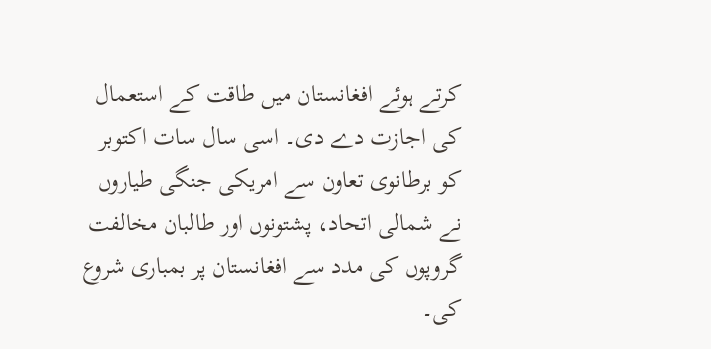کرتے ہوئے افغانستان ميں طاقت کے استعمال کی اجازت دے دی۔ اسی سال سات اکتوبر کو برطانوی تعاون سے امريکی جنگی طياروں نے شمالی اتحاد، پشتونوں اور طالبان مخالفت گروپوں کی مدد سے افغانستان پر بمباری شروع کی۔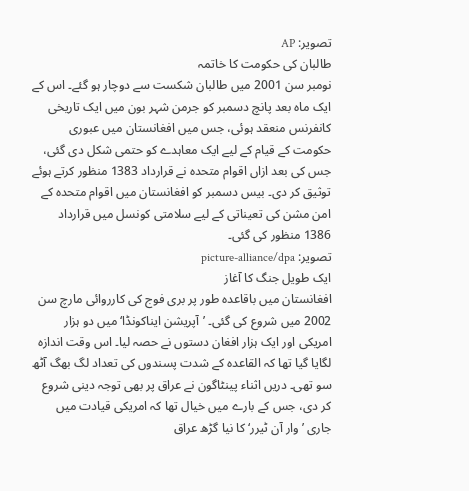تصویر: AP
طالبان کی حکومت کا خاتمہ
نومبر سن 2001 ميں طالبان شکست سے دوچار ہو گئے۔ اس کے ایک ماہ بعد پانچ دسمبر کو جرمن شہر بون ميں ايک تاريخی کانفرنس منعقد ہوئی، جس ميں افغانستان ميں عبوری حکومت کے قيام کے ليے ايک معاہدے کو حتمی شکل دی گئی، جس کی بعد ازاں اقوام متحدہ نے قرارداد 1383 منظور کرتے ہوئے توثيق کر دی۔ بيس دسمبر کو افغانستان ميں اقوام متحدہ کے امن مشن کی تعيناتی کے ليے سلامتی کونسل ميں قرارداد 1386 منظور کی گئی۔
تصویر: picture-alliance/dpa
ايک طويل جنگ کا آغاز
افغانستان ميں باقاعدہ طور پر بری فوج کی کارروائی مارچ سن 2002 ميں شروع کی گئی۔ ’آپريشن ايناکونڈا‘ ميں دو ہزار امريکی اور ايک ہزار افغان دستوں نے حصہ ليا۔ اس وقت اندازہ لگايا گيا تھا کہ القاعدہ کے شدت پسندوں کی تعداد لگ بھگ آٹھ سو تھی۔ دريں اثناء پينٹاگون نے عراق پر بھی توجہ دينی شروع کر دی، جس کے بارے ميں خيال تھا کہ امريکی قيادت ميں جاری ’وار آن ٹيرر‘ کا نيا گڑھ عراق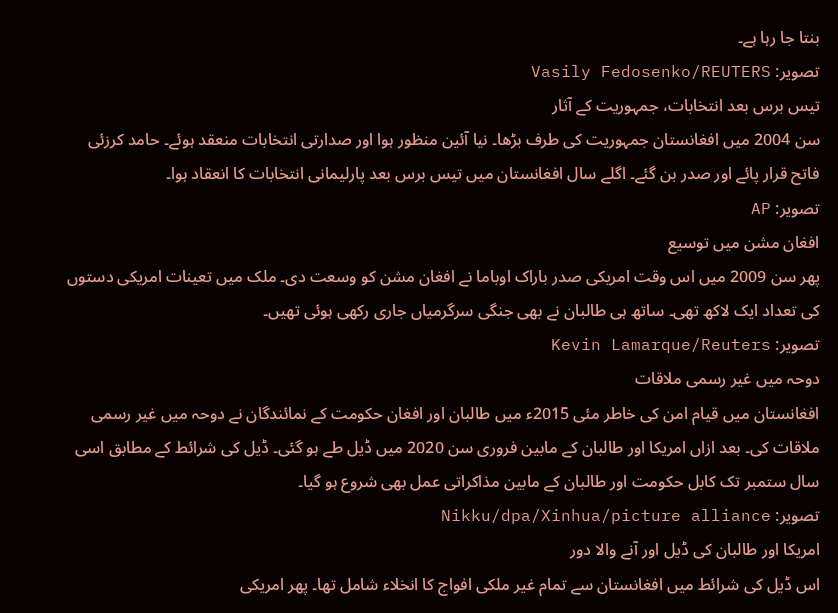بنتا جا رہا ہے۔
تصویر: Vasily Fedosenko/REUTERS
تيس برس بعد انتخابات، جمہوريت کے آثار
سن 2004 ميں افغانستان جمہوريت کی طرف بڑھا۔ نيا آئين منظور ہوا اور صدارتی انتخابات منعقد ہوئے۔ حامد کرزئی فاتح قرار پائے اور صدر بن گئے۔ اگلے سال افغانستان ميں تيس برس بعد پارليمانی انتخابات کا انعقاد ہوا۔
تصویر: AP
افغان مشن ميں توسيع
پھر سن 2009 ميں اس وقت امريکی صدر باراک اوباما نے افغان مشن کو وسعت دی۔ ملک ميں تعينات امريکی دستوں کی تعداد ايک لاکھ تھی۔ ساتھ ہی طالبان نے بھی جنگی سرگرمياں جاری رکھی ہوئی تھيں۔
تصویر: Kevin Lamarque/Reuters
دوحہ ميں غير رسمی ملاقات
افغانستان میں قیام امن کی خاطر مئی 2015ء ميں طالبان اور افغان حکومت کے نمائندگان نے دوحہ ميں غير رسمی ملاقات کی۔ بعد ازاں امريکا اور طالبان کے مابين فروری سن 2020 ميں ڈيل طے ہو گئی۔ ڈيل کی شرائط کے مطابق اسی سال ستمبر تک کابل حکومت اور طالبان کے مابين مذاکراتی عمل بھی شروع ہو گيا۔
تصویر: Nikku/dpa/Xinhua/picture alliance
امريکا اور طالبان کی ڈيل اور آنے والا دور
اس ڈيل کی شرائط ميں افغانستان سے تمام غير ملکی افواج کا انخلاء شامل تھا۔ پھر امريکی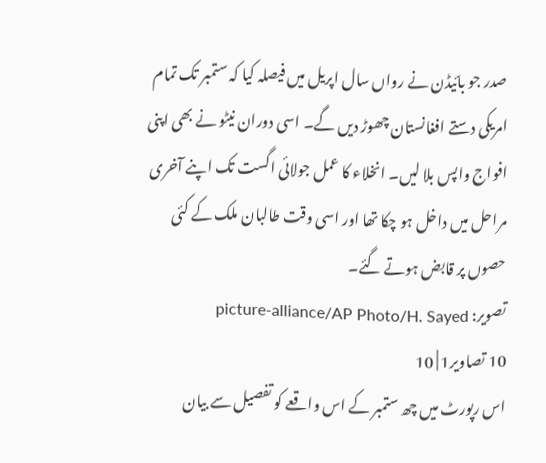صدر جو بائيڈن نے رواں سال اپريل ميں فيصلہ کيا کہ ستمبر تک تمام امريکی دستے افغانستان چھوڑ ديں گے۔ اسی دوران نيٹو نے بھی اپنی افواج واپس بلا ليں۔ انخلاء کا عمل جولائی اگست تک اپنے آخری مراحل ميں داخل ہو چکا تھا اور اسی وقت طالبان ملک کے کئی حصوں پر قابض ہوتے گئے۔
تصویر: picture-alliance/AP Photo/H. Sayed
10 تصاویر1 | 10
اس رپورٹ میں چھ ستمبر کے اس واقعے کو تفصیل سے بیان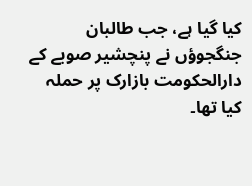کیا گیا ہے، جب طالبان جنگجوؤں نے پنچشیر صوبے کے دارالحکومت بازارک پر حملہ کیا تھا۔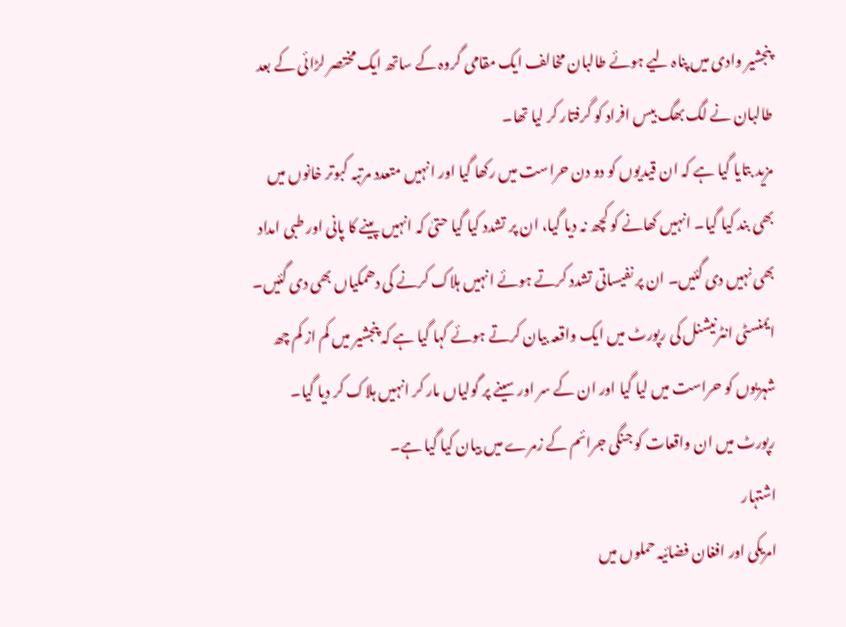پنجشیر وادی میں پناہ لیے ہوئے طالبان مخالف ایک مقامی گروہ کے ساتھ ایک مختصر لڑائی کے بعد طالبان نے لگ بھگ بیس افراد کو گرفتار کر لیا تھا۔
مزید بتایا گیا ہے کہ ان قیدیوں کو دو دن حراست میں رکھا گیا اور انہیں متعدد مرتبہ کبوتر خانوں میں بھی بند کیا گیا۔ انہیں کھانے کو کچھ نہ دیا گیا، ان پر تشدد کیا گیا حتیٰ کہ انہیں پینے کا پانی اور طبی امداد بھی نہیں دی گئیں۔ ان پر نفیساتی تشدد کرتے ہوئے انہیں ہلاک کرنے کی دھمکیاں بھی دی گئیں۔
ایمنسٹی انٹرنیشنل کی رپورٹ میں ایک واقعہ بیان کرتے ہوئے کہا گیا ہے کہ پنجشیر میں کم از کم چھ شہریوں کو حراست میں لیا گیا اور ان کے سر اور سینے پر گولیاں مار کر انہیں ہلاک کر دیا گیا۔ رپورٹ میں ان واقعات کو جنگی جرائم کے زمرے میں بیان کیا گیا ہے۔
اشتہار
امریکی اور افغان فضائیہ حملوں میں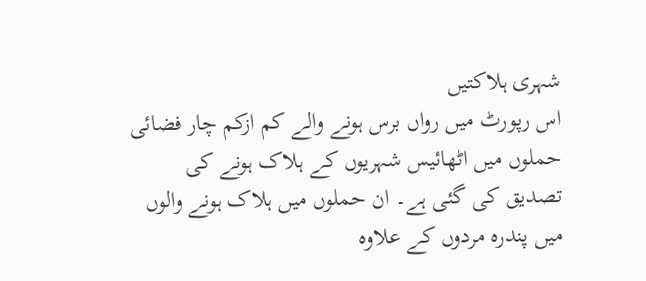شہری ہلاکتیں
اس رپورٹ میں رواں برس ہونے والے کم ازکم چار فضائی حملوں میں اٹھائیس شہریوں کے ہلاک ہونے کی تصدیق کی گئی ہے۔ ان حملوں میں ہلاک ہونے والوں میں پندرہ مردوں کے علاوہ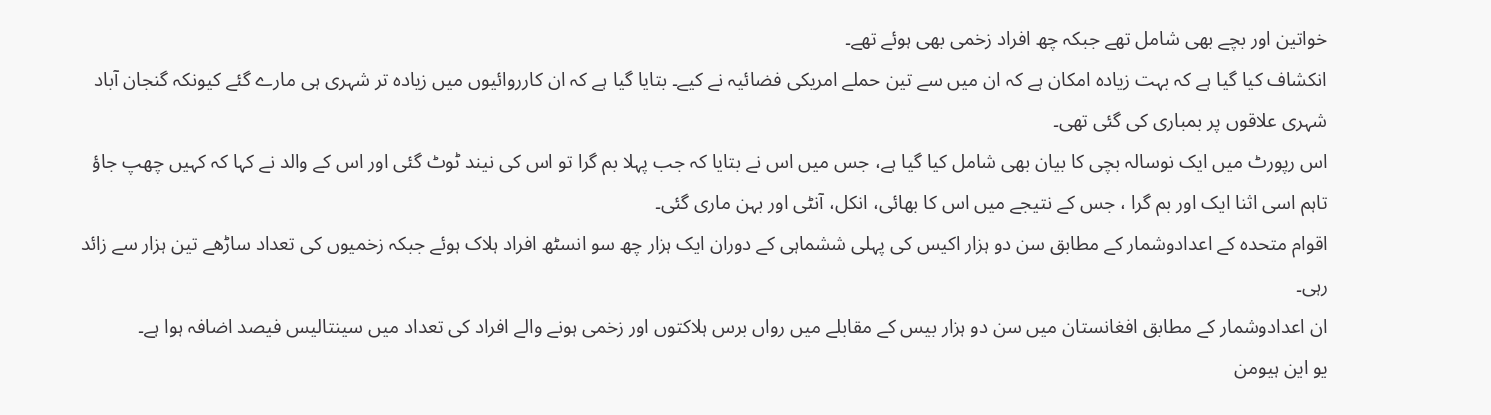خواتین اور بچے بھی شامل تھے جبکہ چھ افراد زخمی بھی ہوئے تھے۔
انکشاف کیا گیا ہے کہ بہت زیادہ امکان ہے کہ ان میں سے تین حملے امریکی فضائیہ نے کیے۔ بتایا گیا ہے کہ ان کارروائیوں میں زیادہ تر شہری ہی مارے گئے کیونکہ گنجان آباد شہری علاقوں پر بمباری کی گئی تھی۔
اس رپورٹ میں ایک نوسالہ بچی کا بیان بھی شامل کیا گیا ہے، جس میں اس نے بتایا کہ جب پہلا بم گرا تو اس کی نیند ٹوٹ گئی اور اس کے والد نے کہا کہ کہیں چھپ جاؤ تاہم اسی اثنا ایک اور بم گرا ، جس کے نتیجے میں اس کا بھائی، انکل، آنٹی اور بہن ماری گئی۔
اقوام متحدہ کے اعدادوشمار کے مطابق سن دو ہزار اکیس کی پہلی ششماہی کے دوران ایک ہزار چھ سو انسٹھ افراد ہلاک ہوئے جبکہ زخمیوں کی تعداد ساڑھے تین ہزار سے زائد رہی۔
ان اعدادوشمار کے مطابق افغانستان میں سن دو ہزار بیس کے مقابلے میں رواں برس ہلاکتوں اور زخمی ہونے والے افراد کی تعداد میں سینتالیس فیصد اضافہ ہوا ہے۔
یو این ہیومن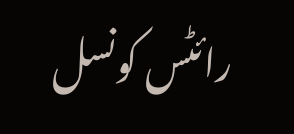رائٹس کونسل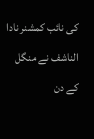کی نائب کمشنر نادا الناشف نے منگل کے دن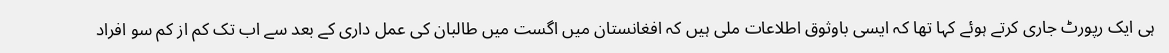ہی ایک رپورٹ جاری کرتے ہوئے کہا تھا کہ ایسی باوثوق اطلاعات ملی ہیں کہ افغانستان میں اگست میں طالبان کی عمل داری کے بعد سے اب تک کم از کم سو افراد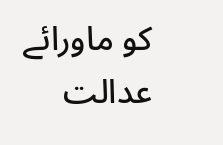کو ماورائے عدالت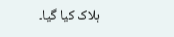ہلاک کیا گیا۔